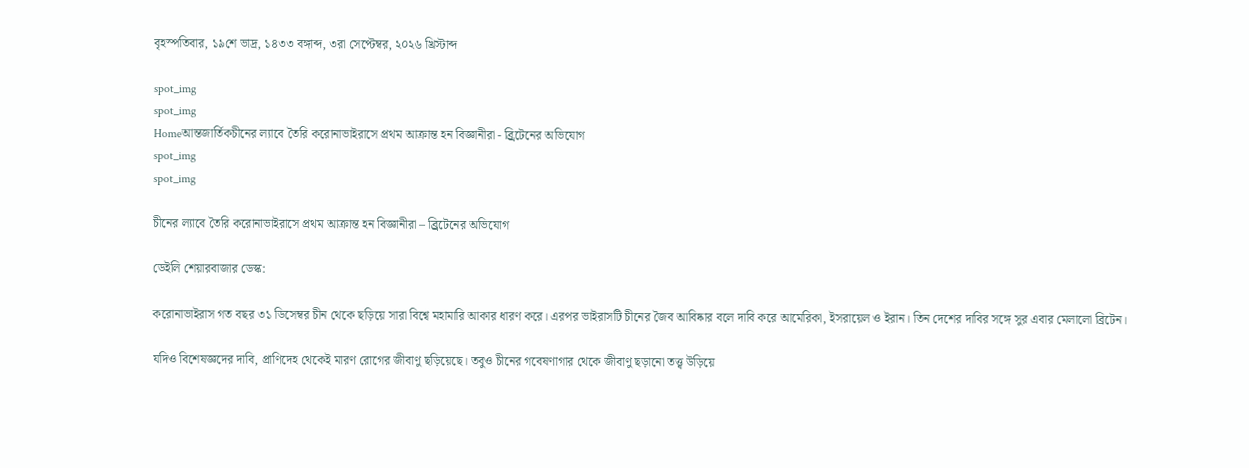বৃহস্পতিবার, ১৯শে ভাদ্র, ১৪৩৩ বঙ্গাব্দ, ৩রা সেপ্টেম্বর, ২০২৬ খ্রিস্টাব্দ

spot_img
spot_img
Homeআন্তজার্তিকচীনের ল্যাবে তৈরি করোনাভাইরাসে প্রথম আক্রান্ত হন বিজ্ঞানীরা - ব্র্রিটেনের অভিযোগ
spot_img
spot_img

চীনের ল্যাবে তৈরি করোনাভাইরাসে প্রথম আক্রান্ত হন বিজ্ঞানীরা – ব্র্রিটেনের অভিযোগ

ডেইলি শেয়ারবাজার ডেস্ক:

করোনাভাইরাস গত বছর ৩১ ডিসেম্বর চীন থেকে ছড়িয়ে সারা বিশ্বে মহামারি আকার ধারণ করে। এরপর ভাইরাসটি চীনের জৈব আবিষ্কার বলে দাবি করে আমেরিকা, ইসরায়েল ও ইরান। তিন দেশের দাবির সঙ্গে সুর এবার মেলালো ব্রিটেন।

যদিও বিশেষজ্ঞদের দাবি, প্রাণিদেহ থেকেই মারণ রোগের জীবাণু ছড়িয়েছে। তবুও চীনের গবেষণাগার থেকে জীবাণু ছড়ানো তত্ত্ব উড়িয়ে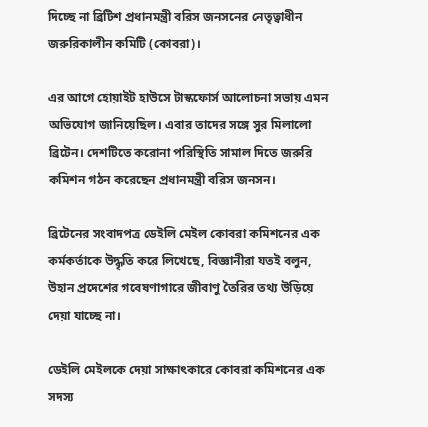দিচ্ছে না ব্রিটিশ প্রধানমন্ত্রী বরিস জনসনের নেতৃত্বাধীন জরুরিকালীন কমিটি (কোবরা)।

এর আগে হোয়াইট হাউসে টাস্কফোর্স আলোচনা সভায় এমন অভিযোগ জানিয়েছিল। এবার তাদের সঙ্গে সুর মিলালো ব্রিটেন। দেশটিতে করোনা পরিস্থিতি সামাল দিতে জরুরি কমিশন গঠন করেছেন প্রধানমন্ত্রী বরিস জনসন।

ব্রিটেনের সংবাদপত্র ডেইলি মেইল কোবরা কমিশনের এক কর্মকর্তাকে উদ্ধৃতি করে লিখেছে, বিজ্ঞানীরা যতই বলুন, উহান প্রদেশের গবেষণাগারে জীবাণু তৈরির তথ্য উড়িয়ে দেয়া যাচ্ছে না।

ডেইলি মেইলকে দেয়া সাক্ষাৎকারে কোবরা কমিশনের এক সদস্য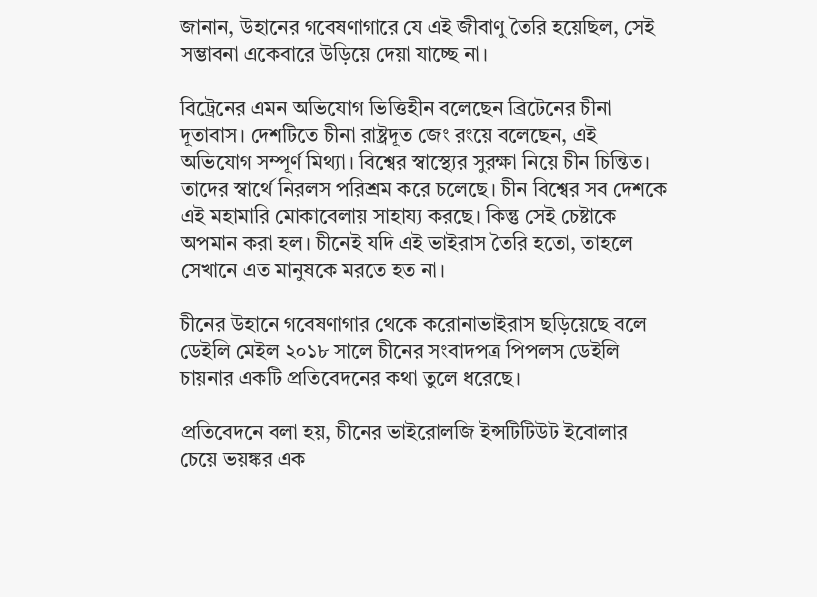জানান, উহানের গবেষণাগারে যে এই জীবাণু তৈরি হয়েছিল, সেই সম্ভাবনা একেবারে উড়িয়ে দেয়া যাচ্ছে না।

বিট্রেনের এমন অভিযোগ ভিত্তিহীন বলেছেন ব্রিটেনের চীনা দূতাবাস। দেশটিতে চীনা রাষ্ট্রদূত জেং রংয়ে বলেছেন, এই অভিযোগ সম্পূর্ণ মিথ্যা। বিশ্বের স্বাস্থ্যের সুরক্ষা নিয়ে চীন চিন্তিত। তাদের স্বার্থে নিরলস পরিশ্রম করে চলেছে। চীন বিশ্বের সব দেশকে এই মহামারি মোকাবেলায় সাহায্য করছে। কিন্তু সেই চেষ্টাকে অপমান করা হল। চীনেই যদি এই ভাইরাস তৈরি হতো, তাহলে সেখানে এত মানুষকে মরতে হত না।

চীনের উহানে গবেষণাগার থেকে করোনাভাইরাস ছড়িয়েছে বলে ডেইলি মেইল ২০১৮ সালে চীনের সংবাদপত্র পিপলস ডেইলি চায়নার একটি প্রতিবেদনের কথা তুলে ধরেছে।

প্রতিবেদনে বলা হয়, চীনের ভাইরোলজি ইন্সটিটিউট ইবোলার চেয়ে ভয়ঙ্কর এক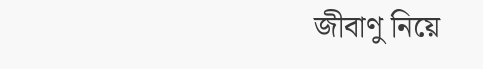জীবাণু নিয়ে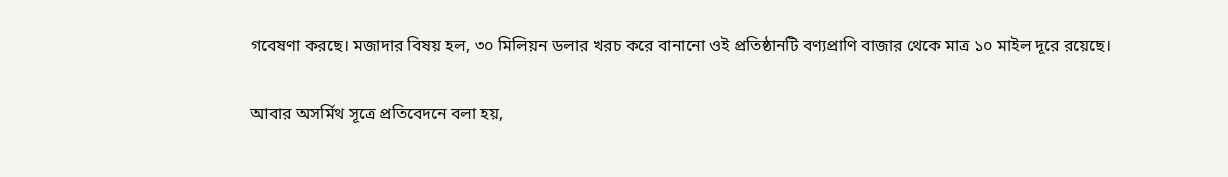গবেষণা করছে। মজাদার বিষয় হল, ৩০ মিলিয়ন ডলার খরচ করে বানানো ওই প্রতিষ্ঠানটি বণ্যপ্রাণি বাজার থেকে মাত্র ১০ মাইল দূরে রয়েছে।

আবার অসর্মিথ সূত্রে প্রতিবেদনে বলা হয়,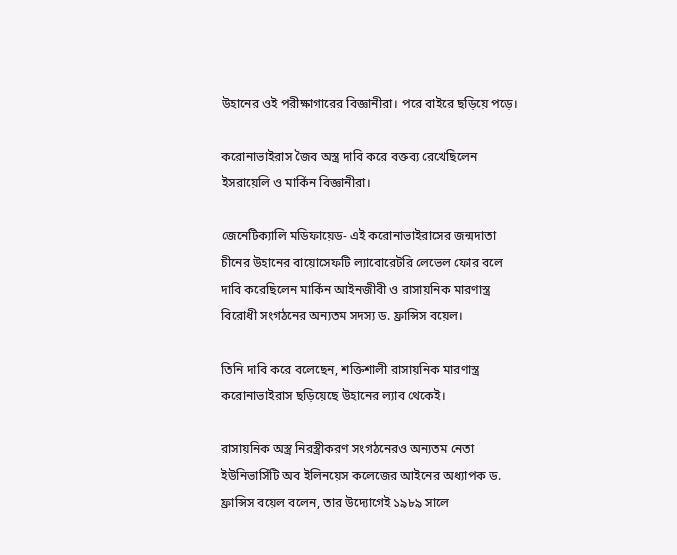উহানের ওই পরীক্ষাগারের বিজ্ঞানীরা। পরে বাইরে ছড়িয়ে পড়ে।

করোনাভাইরাস জৈব অস্ত্র দাবি করে বক্তব্য রেখেছিলেন ইসরায়েলি ও মার্কিন বিজ্ঞানীরা।

জেনেটিক্যালি মডিফায়েড- এই করোনাভাইরাসের জন্মদাতা চীনের উহানের বায়োসেফটি ল্যাবোরেটরি লেভেল ফোর বলে দাবি করেছিলেন মার্কিন আইনজীবী ও রাসায়নিক মারণাস্ত্র বিরোধী সংগঠনের অন্যতম সদস্য ড. ফ্রান্সিস বয়েল।

তিনি দাবি করে বলেছেন, শক্তিশালী রাসায়নিক মারণাস্ত্র করোনাভাইরাস ছড়িয়েছে উহানের ল্যাব থেকেই।

রাসায়নিক অস্ত্র নিরস্ত্রীকরণ সংগঠনেরও অন্যতম নেতা ইউনিভার্সিটি অব ইলিনয়েস কলেজের আইনের অধ্যাপক ড. ফ্রান্সিস বয়েল বলেন, তার উদ্যোগেই ১৯৮৯ সালে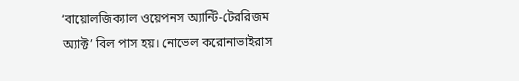‘বায়োলজিক্যাল ওয়েপনস অ্যান্টি-টেররিজম অ্যাক্ট’ বিল পাস হয়। নোভেল করোনাভাইরাস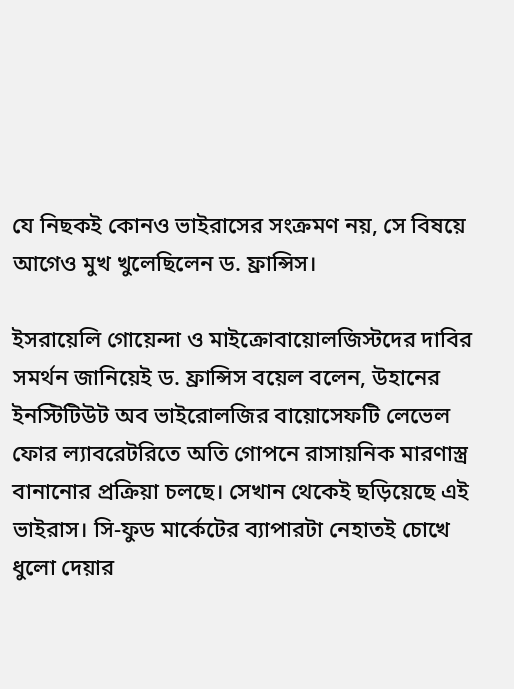যে নিছকই কোনও ভাইরাসের সংক্রমণ নয়, সে বিষয়ে আগেও মুখ খুলেছিলেন ড. ফ্রান্সিস।

ইসরায়েলি গোয়েন্দা ও মাইক্রোবায়োলজিস্টদের দাবির সমর্থন জানিয়েই ড. ফ্রান্সিস বয়েল বলেন, উহানের ইনস্টিটিউট অব ভাইরোলজির বায়োসেফটি লেভেল ফোর ল্যাবরেটরিতে অতি গোপনে রাসায়নিক মারণাস্ত্র বানানোর প্রক্রিয়া চলছে। সেখান থেকেই ছড়িয়েছে এই ভাইরাস। সি-ফুড মার্কেটের ব্যাপারটা নেহাতই চোখে ধুলো দেয়ার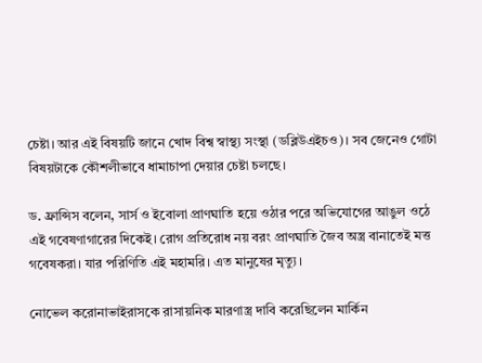চেষ্টা। আর এই বিষয়টি জানে খোদ বিশ্ব স্বাস্থ্য সংস্থা (ডব্লিউএইচও)। সব জেনেও গোটা বিষয়টাকে কৌশলীভাবে ধামাচাপা দেয়ার চেষ্টা চলছে।

ড. ফ্রান্সিস বলেন, সার্স ও ইবোলা প্রাণঘাতি হয়ে ওঠার পরে অভিযোগের আঙুল ওঠে এই গবেষণাগারের দিকেই। রোগ প্রতিরোধ নয় বরং প্রাণঘাতি জৈব অস্ত্র বানাতেই মত্ত গবেষকরা। যার পরিণিতি এই মহামরি। এত মানুষের মৃত্যু।

নোভেল করোনাভাইরাসকে রাসায়নিক মারণাস্ত্র দাবি করেছিলেন মার্কিন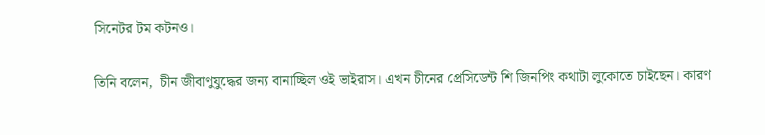সিনেটর টম কটনও।

তিনি বলেন,  চীন জীবাণুযুদ্ধের জন্য বানাচ্ছিল ওই ভাইরাস। এখন চীনের প্রেসিডেন্ট শি জিনপিং কথাটা লুকোতে চাইছেন। কারণ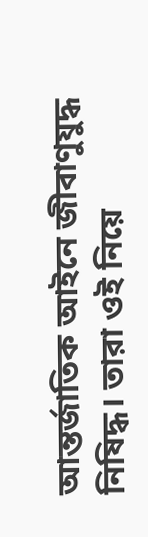আন্তর্জাতিক আইনে জীবাণুযুদ্ধ নিষিদ্ধ। তারা ওই নিয়ে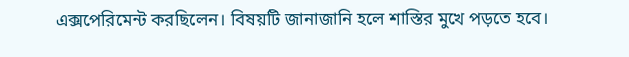এক্সপেরিমেন্ট করছিলেন। বিষয়টি জানাজানি হলে শাস্তির মুখে পড়তে হবে।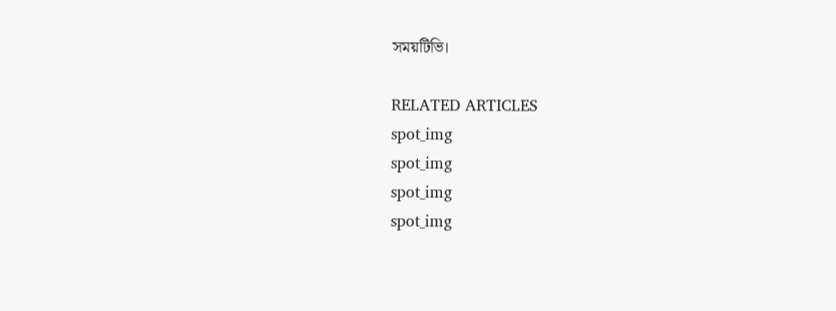সময়টিভি।

RELATED ARTICLES
spot_img
spot_img
spot_img
spot_img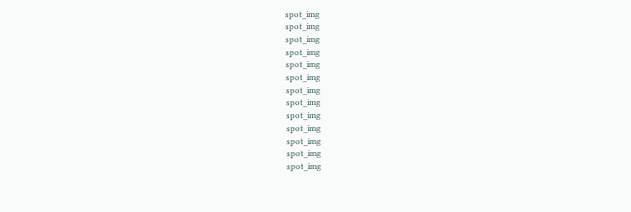spot_img
spot_img
spot_img
spot_img
spot_img
spot_img
spot_img
spot_img
spot_img
spot_img
spot_img
spot_img
spot_img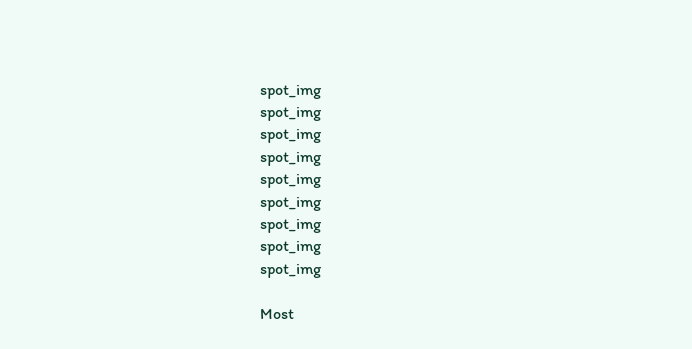spot_img
spot_img
spot_img
spot_img
spot_img
spot_img
spot_img
spot_img
spot_img

Most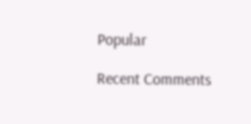Popular

Recent Comments